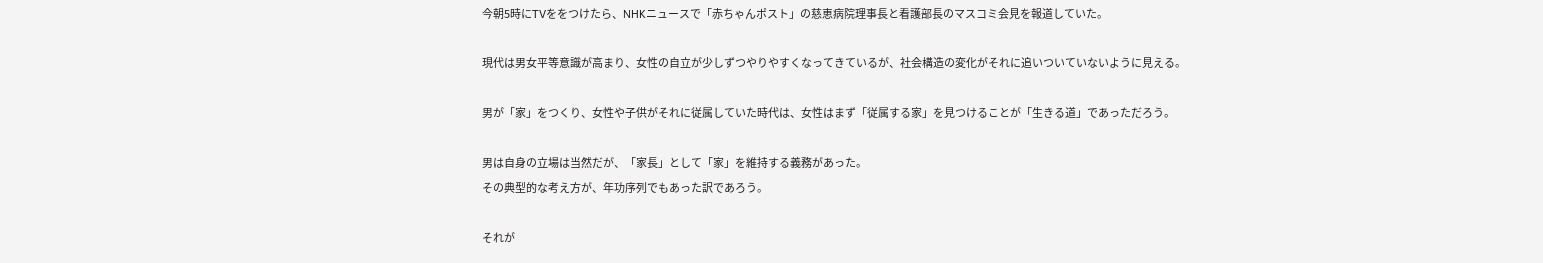今朝5時にTVををつけたら、NHKニュースで「赤ちゃんポスト」の慈恵病院理事長と看護部長のマスコミ会見を報道していた。

現代は男女平等意識が高まり、女性の自立が少しずつやりやすくなってきているが、社会構造の変化がそれに追いついていないように見える。

男が「家」をつくり、女性や子供がそれに従属していた時代は、女性はまず「従属する家」を見つけることが「生きる道」であっただろう。

男は自身の立場は当然だが、「家長」として「家」を維持する義務があった。
その典型的な考え方が、年功序列でもあった訳であろう。

それが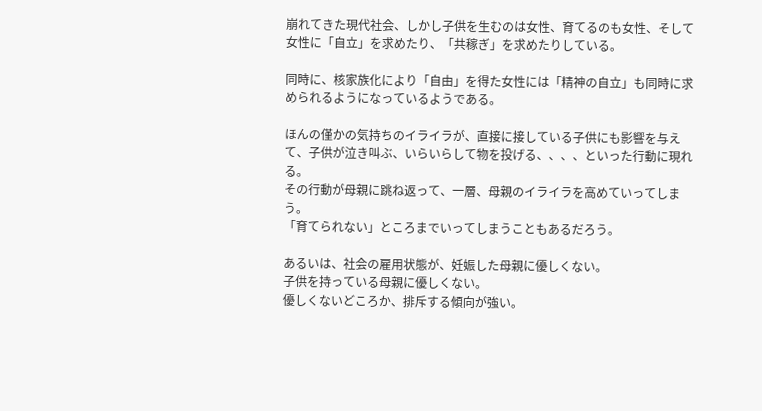崩れてきた現代社会、しかし子供を生むのは女性、育てるのも女性、そして女性に「自立」を求めたり、「共稼ぎ」を求めたりしている。

同時に、核家族化により「自由」を得た女性には「精神の自立」も同時に求められるようになっているようである。

ほんの僅かの気持ちのイライラが、直接に接している子供にも影響を与えて、子供が泣き叫ぶ、いらいらして物を投げる、、、、といった行動に現れる。
その行動が母親に跳ね返って、一層、母親のイライラを高めていってしまう。
「育てられない」ところまでいってしまうこともあるだろう。

あるいは、社会の雇用状態が、妊娠した母親に優しくない。
子供を持っている母親に優しくない。
優しくないどころか、排斥する傾向が強い。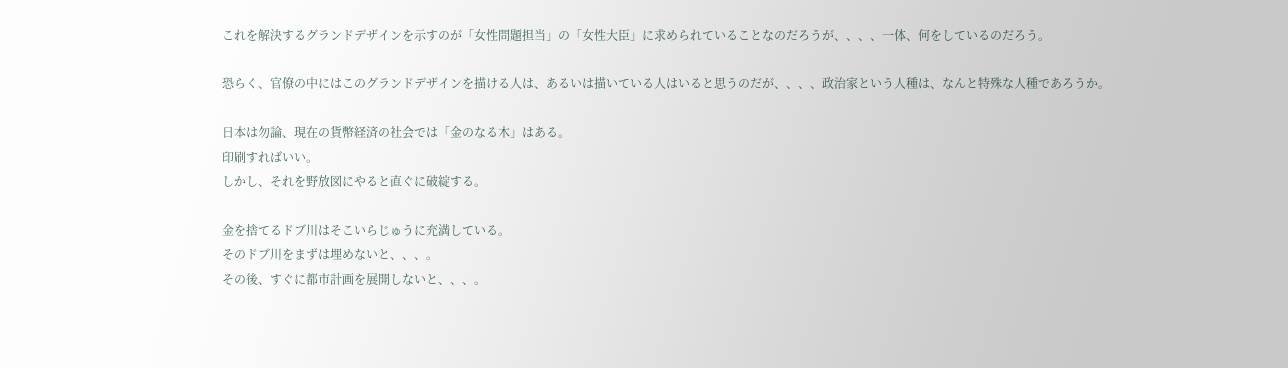これを解決するグランドデザインを示すのが「女性問題担当」の「女性大臣」に求められていることなのだろうが、、、、一体、何をしているのだろう。

恐らく、官僚の中にはこのグランドデザインを描ける人は、あるいは描いている人はいると思うのだが、、、、政治家という人種は、なんと特殊な人種であろうか。

日本は勿論、現在の貨幣経済の社会では「金のなる木」はある。
印刷すればいい。
しかし、それを野放図にやると直ぐに破綻する。

金を捨てるドブ川はそこいらじゅうに充満している。
そのドブ川をまずは埋めないと、、、。
その後、すぐに都市計画を展開しないと、、、。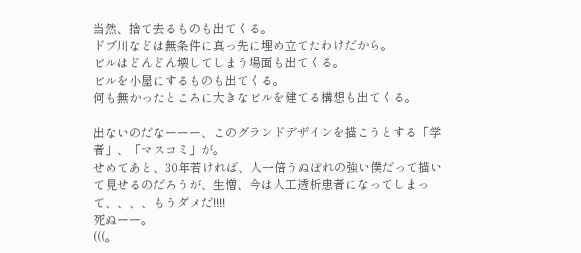当然、捨て去るものも出てくる。
ドブ川などは無条件に真っ先に埋め立てたわけだから。
ビルはどんどん壊してしまう場面も出てくる。
ビルを小屋にするものも出てくる。
何も無かったところに大きなビルを建てる構想も出てくる。

出ないのだなーーー、このグランドデザインを描こうとする「学者」、「マスコミ」が。
せめてあと、30年若ければ、人一倍うぬぼれの強い僕だって描いて見せるのだろうが、生憎、今は人工透析患者になってしまって、、、、もうダメだ!!!!
死ぬーー。
(((。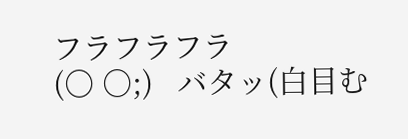フラフラフラ
(○ ○;)   バタッ(白目む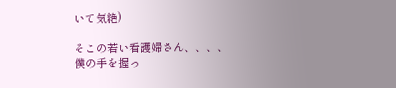いて気絶)

そこの若い看護婦さん、、、、僕の手を握っ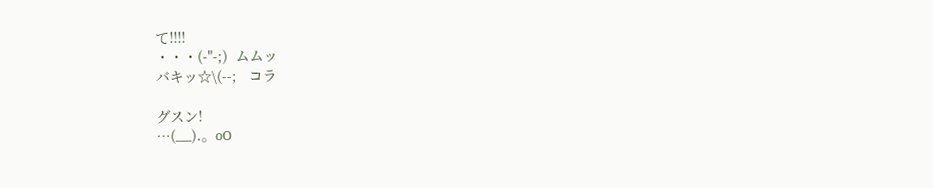て!!!!
・・・(-"-;)  ムムッ
バキッ☆\(--;   コラ

グスン!
…(__).。oO